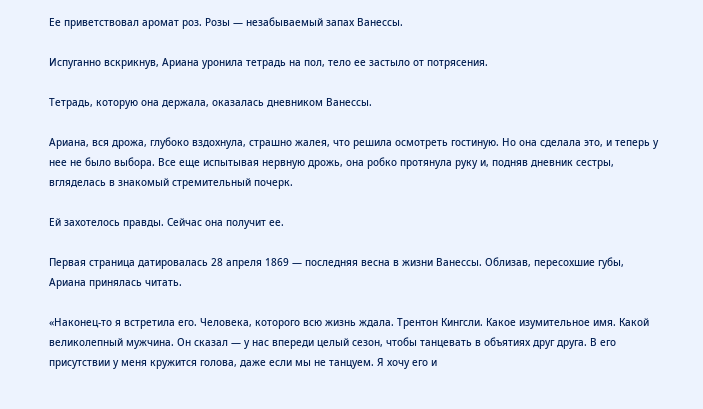Ее приветствовал аромат роз. Розы — незабываемый запах Ванессы.

Испуганно вскрикнув, Ариана уронила тетрадь на пол, тело ее застыло от потрясения.

Тетрадь, которую она держала, оказалась дневником Ванессы.

Ариана, вся дрожа, глубоко вздохнула, страшно жалея, что решила осмотреть гостиную. Но она сделала это, и теперь у нее не было выбора. Все еще испытывая нервную дрожь, она робко протянула руку и, подняв дневник сестры, вгляделась в знакомый стремительный почерк.

Ей захотелось правды. Сейчас она получит ее.

Первая страница датировалась 28 апреля 1869 — последняя весна в жизни Ванессы. Облизав, пересохшие губы, Ариана принялась читать.

«Наконец-то я встретила его. Человека, которого всю жизнь ждала. Трентон Кингсли. Какое изумительное имя. Какой великолепный мужчина. Он сказал — у нас впереди целый сезон, чтобы танцевать в объятиях друг друга. В его присутствии у меня кружится голова, даже если мы не танцуем. Я хочу его и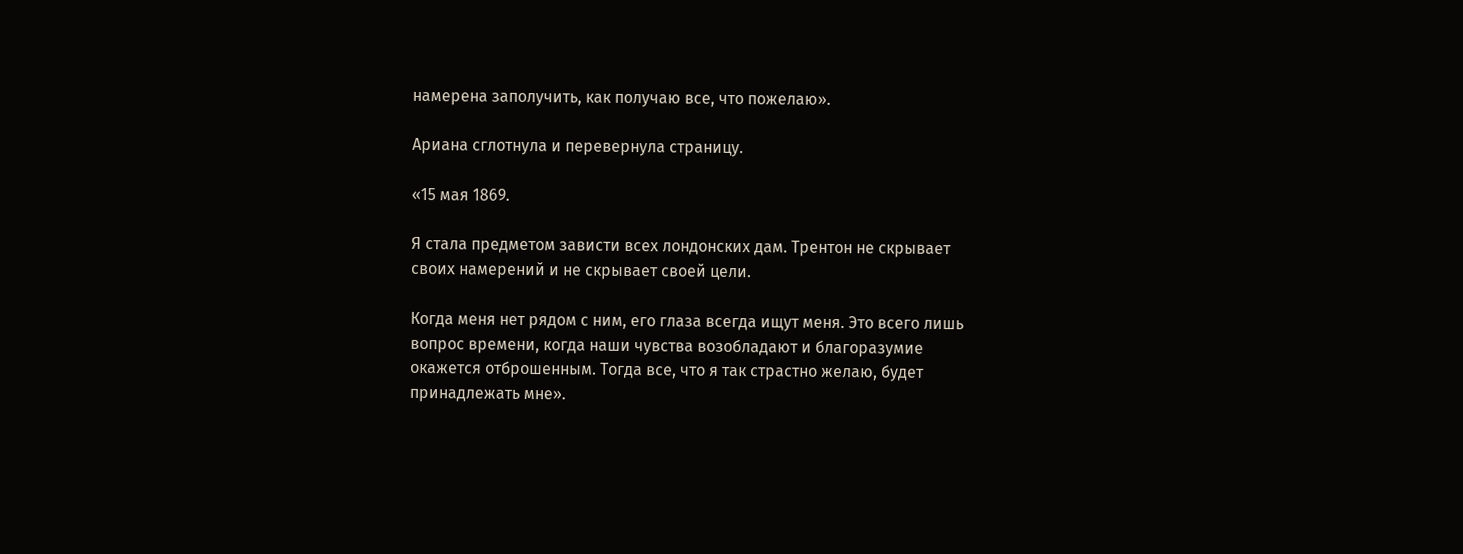намерена заполучить, как получаю все, что пожелаю».

Ариана сглотнула и перевернула страницу.

«15 мая 1869.

Я стала предметом зависти всех лондонских дам. Трентон не скрывает своих намерений и не скрывает своей цели.

Когда меня нет рядом с ним, его глаза всегда ищут меня. Это всего лишь вопрос времени, когда наши чувства возобладают и благоразумие окажется отброшенным. Тогда все, что я так страстно желаю, будет принадлежать мне».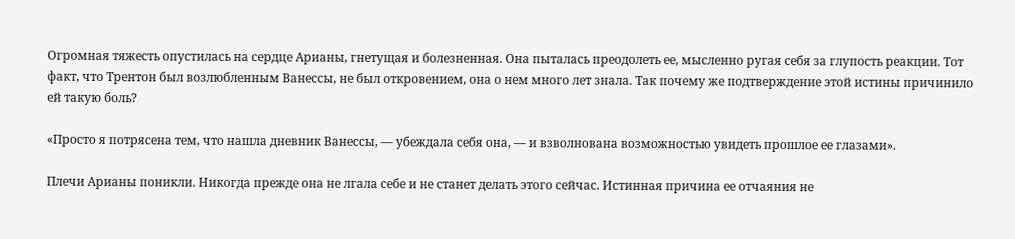Огромная тяжесть опустилась на сердце Арианы, гнетущая и болезненная. Она пыталась преодолеть ее, мысленно ругая себя за глупость реакции. Тот факт, что Трентон был возлюбленным Ванессы, не был откровением, она о нем много лет знала. Так почему же подтверждение этой истины причинило ей такую боль?

«Просто я потрясена тем, что нашла дневник Ванессы, — убеждала себя она, — и взволнована возможностью увидеть прошлое ее глазами».

Плечи Арианы поникли. Никогда прежде она не лгала себе и не станет делать этого сейчас. Истинная причина ее отчаяния не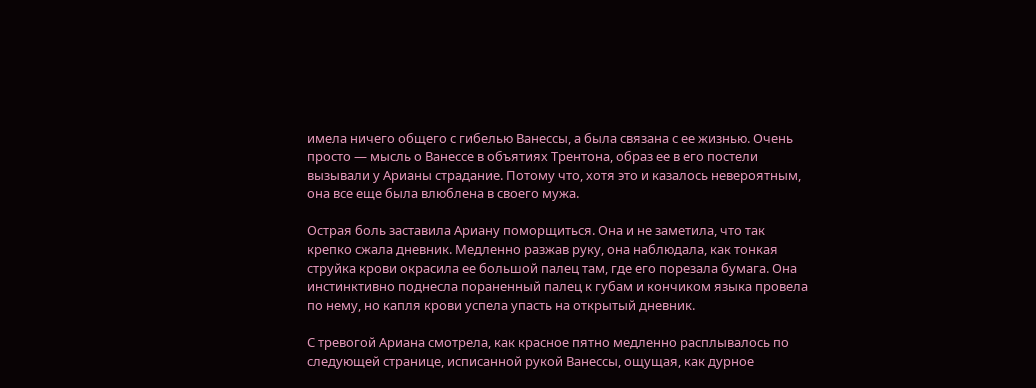имела ничего общего с гибелью Ванессы, а была связана с ее жизнью. Очень просто — мысль о Ванессе в объятиях Трентона, образ ее в его постели вызывали у Арианы страдание. Потому что, хотя это и казалось невероятным, она все еще была влюблена в своего мужа.

Острая боль заставила Ариану поморщиться. Она и не заметила, что так крепко сжала дневник. Медленно разжав руку, она наблюдала, как тонкая струйка крови окрасила ее большой палец там, где его порезала бумага. Она инстинктивно поднесла пораненный палец к губам и кончиком языка провела по нему, но капля крови успела упасть на открытый дневник.

С тревогой Ариана смотрела, как красное пятно медленно расплывалось по следующей странице, исписанной рукой Ванессы, ощущая, как дурное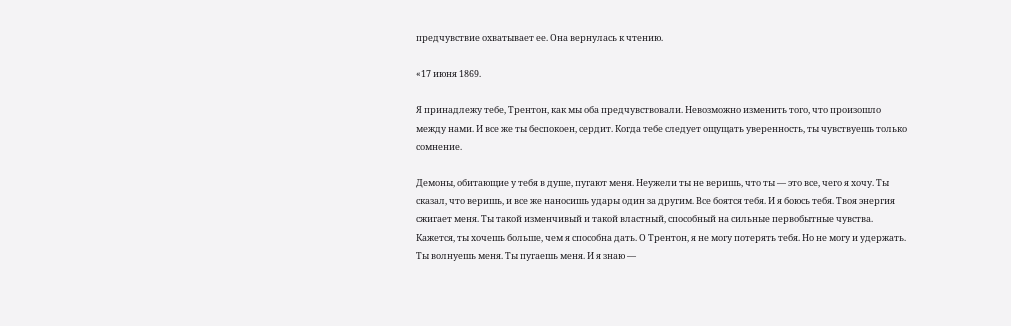предчувствие охватывает ее. Она вернулась к чтению.

«17 июня 1869.

Я принадлежу тебе, Трентон, как мы оба предчувствовали. Невозможно изменить того, что произошло между нами. И все же ты беспокоен, сердит. Когда тебе следует ощущать уверенность, ты чувствуешь только сомнение.

Демоны, обитающие у тебя в душе, пугают меня. Неужели ты не веришь, что ты — это все, чего я хочу. Ты сказал, что веришь, и все же наносишь удары один за другим. Все боятся тебя. И я боюсь тебя. Твоя энергия сжигает меня. Ты такой изменчивый и такой властный, способный на сильные первобытные чувства. Кажется, ты хочешь больше, чем я способна дать. О Трентон, я не могу потерять тебя. Но не могу и удержать. Ты волнуешь меня. Ты пугаешь меня. И я знаю —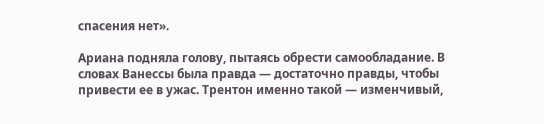спасения нет».

Ариана подняла голову, пытаясь обрести самообладание. В словах Ванессы была правда — достаточно правды, чтобы привести ее в ужас. Трентон именно такой — изменчивый,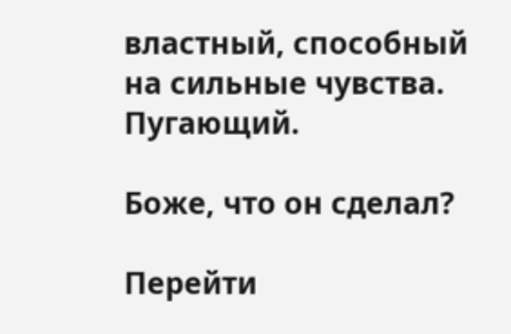властный, способный на сильные чувства. Пугающий.

Боже, что он сделал?

Перейти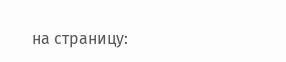на страницу: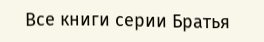Все книги серии Братья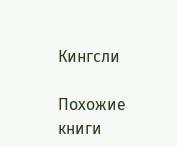Кингсли

Похожие книги